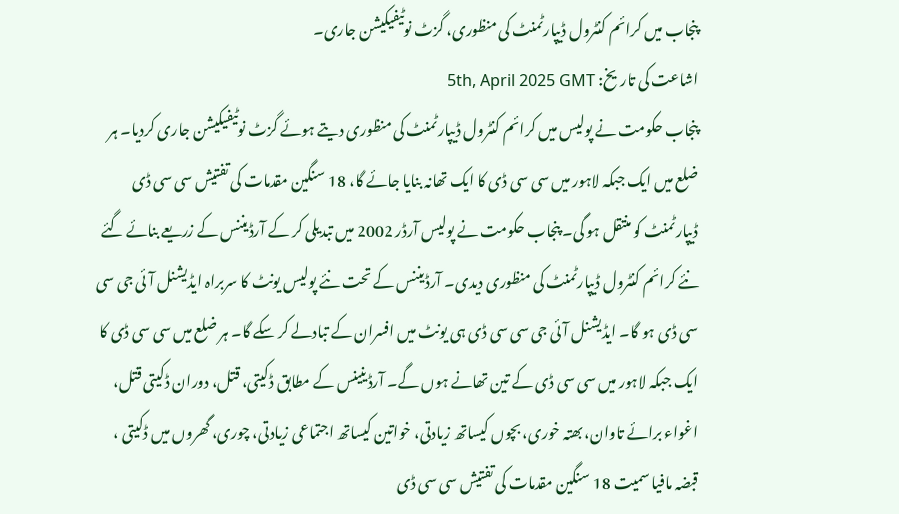پنجاب میں کرائم کنٹرول ڈیپارٹمنٹ کی منظوری، گزٹ نوٹیفیکیشن جاری۔
اشاعت کی تاریخ: 5th, April 2025 GMT
پنجاب حکومت نے پولیس میں کرائم کنٹرول ڈیپارٹمنٹ کی منظوری دیتے ہوئے گزٹ نوٹیفیکیشن جاری کردیا۔ ہر ضلع میں ایک جبکہ لاہور میں سی سی ڈی کا ایک تھانہ بنایا جائے گا، 18 سنگین مقدمات کی تفتیش سی سی ڈی ڈیپارٹمنٹ کو منتقل ہو گی۔ پنجاب حکومت نے پولیس آرڈر 2002 میں تبدیلی کر کے آرڈیننس کے زریعے بنائے گئے نئے کرائم کنٹرول ڈیپارٹمنٹ کی منظوری دیدی۔ آرڈیننس کے تحت نئے پولیس یونٹ کا سربراہ ایڈیشنل آئی جی سی سی ڈی ہو گا۔ ایڈیشنل آئی جی سی سی ڈی ہی یونٹ میں افسران کے تبادلے کر سکے گا۔ ہر ضلع میں سی سی ڈی کا ایک جبکہ لاہور میں سی سی ڈی کے تین تھانے ہوں گے۔ آرڈینینس کے مطابق ڈکیتی، قتل، دوران ڈکیتی قتل، اغواء برائے تاوان، بھتہ خوری، بچوں کیساتھ زیادتی، خواتین کیساتھ اجتماعی زیادتی، چوری، گھروں میں ڈکیتی ، قبضہ مافیا سمیت 18 سنگین مقدمات کی تفتیش سی سی ڈی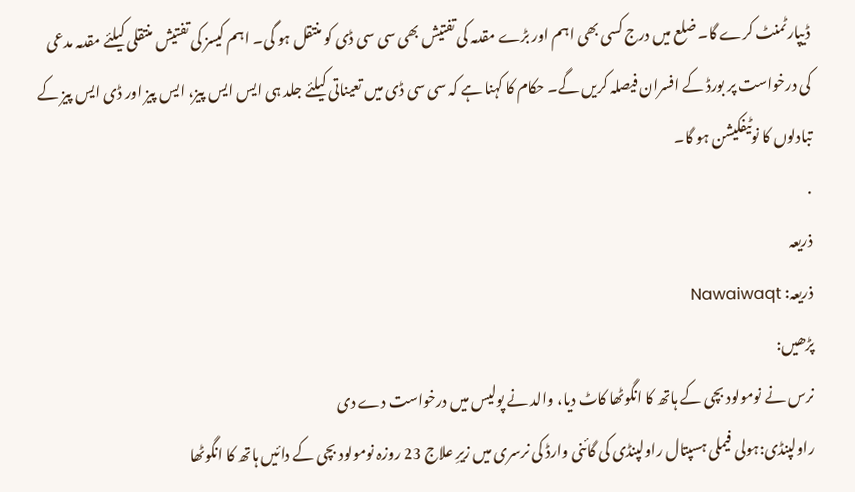ڈیپارٹمنٹ کرے گا۔ ضلع میں درج کسی بھی اہم اور بڑے مقدمہ کی تفتیش بھی سی سی ڈی کو منتقل ہو گی۔ اہم کیسز کی تفتیش منتقلی کیلئے مقدمہ مدعی کی درخواست پر بورڈ کے افسران فیصلہ کریں گے۔ حکام کا کہنا ہے کہ سی سی ڈی میں تعیناتی کیلئے جلد ہی ایس ایس پیز، ایس پیز اور ڈی ایس پیز کے تبادلوں کا نوٹیفکیشن ہو گا۔
.
ذریعہ
ذریعہ: Nawaiwaqt
پڑھیں:
نرس نے نومولود بچی کے ہاتھ کا انگوٹھا کاٹ دیا، والد نے پولیس میں درخواست دے دی
راولپنڈی:ہولی فیملی ہسپتال راولپنڈی کی گائنی وارڈ کی نرسری میں زیرِ علاج 23 روزہ نومولود بچی کے دائیں ہاتھ کا انگوٹھا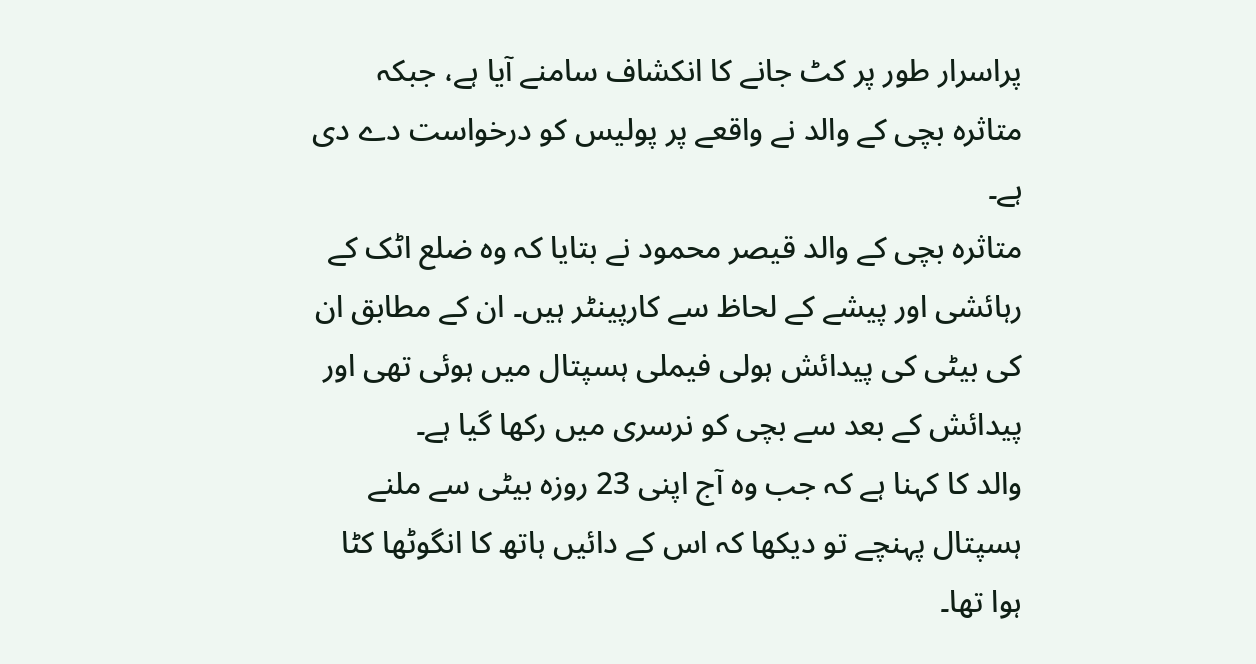پراسرار طور پر کٹ جانے کا انکشاف سامنے آیا ہے، جبکہ متاثرہ بچی کے والد نے واقعے پر پولیس کو درخواست دے دی ہے۔
متاثرہ بچی کے والد قیصر محمود نے بتایا کہ وہ ضلع اٹک کے رہائشی اور پیشے کے لحاظ سے کارپینٹر ہیں۔ ان کے مطابق ان کی بیٹی کی پیدائش ہولی فیملی ہسپتال میں ہوئی تھی اور پیدائش کے بعد سے بچی کو نرسری میں رکھا گیا ہے۔
والد کا کہنا ہے کہ جب وہ آج اپنی 23 روزہ بیٹی سے ملنے ہسپتال پہنچے تو دیکھا کہ اس کے دائیں ہاتھ کا انگوٹھا کٹا ہوا تھا۔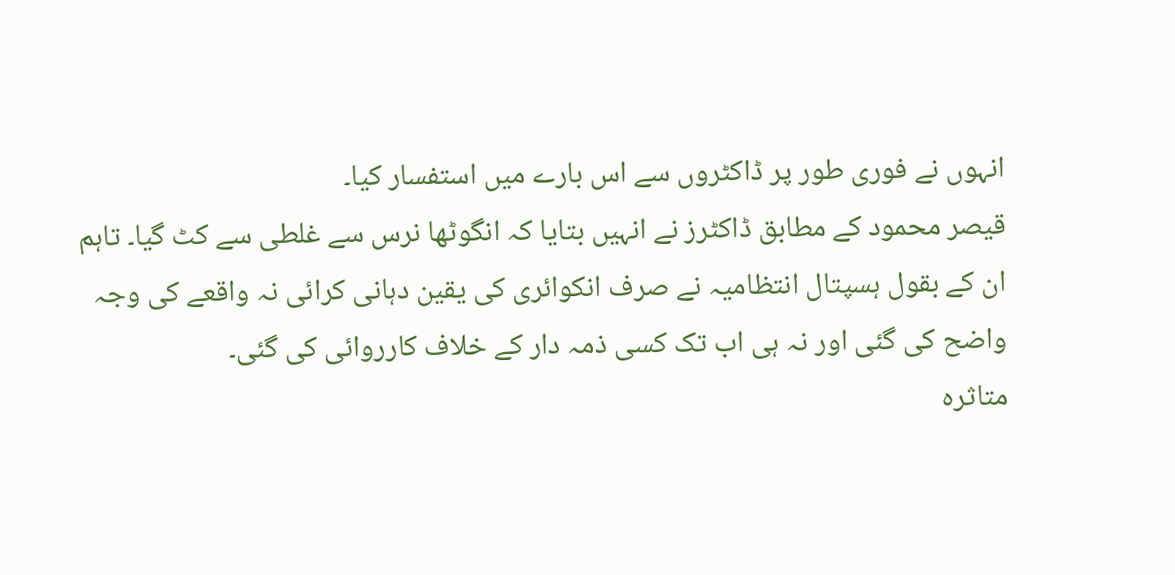انہوں نے فوری طور پر ڈاکٹروں سے اس بارے میں استفسار کیا۔
قیصر محمود کے مطابق ڈاکٹرز نے انہیں بتایا کہ انگوٹھا نرس سے غلطی سے کٹ گیا۔ تاہم ان کے بقول ہسپتال انتظامیہ نے صرف انکوائری کی یقین دہانی کرائی نہ واقعے کی وجہ واضح کی گئی اور نہ ہی اب تک کسی ذمہ دار کے خلاف کارروائی کی گئی۔
متاثرہ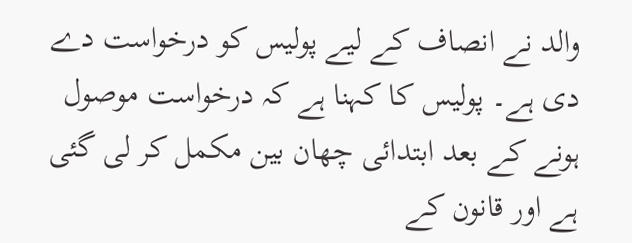والد نے انصاف کے لیے پولیس کو درخواست دے دی ہے۔ پولیس کا کہنا ہے کہ درخواست موصول ہونے کے بعد ابتدائی چھان بین مکمل کر لی گئی ہے اور قانون کے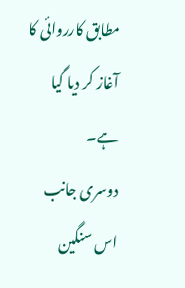مطابق کارروائی کا آغاز کر دیا گیا ہے۔
دوسری جانب اس سنگین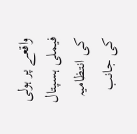واقعے پر ہولی فیملی ہسپتال کی انتظامیہ کی جانب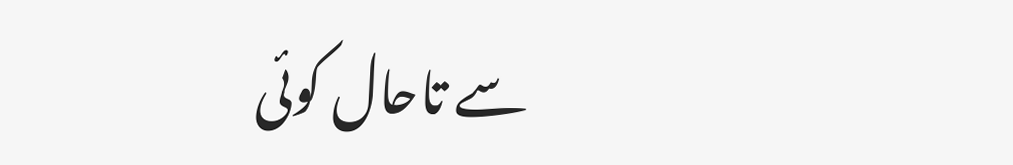سے تاحال کوئی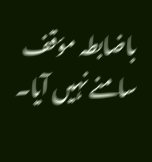باضابطہ مؤقف سامنے نہیں آیا۔